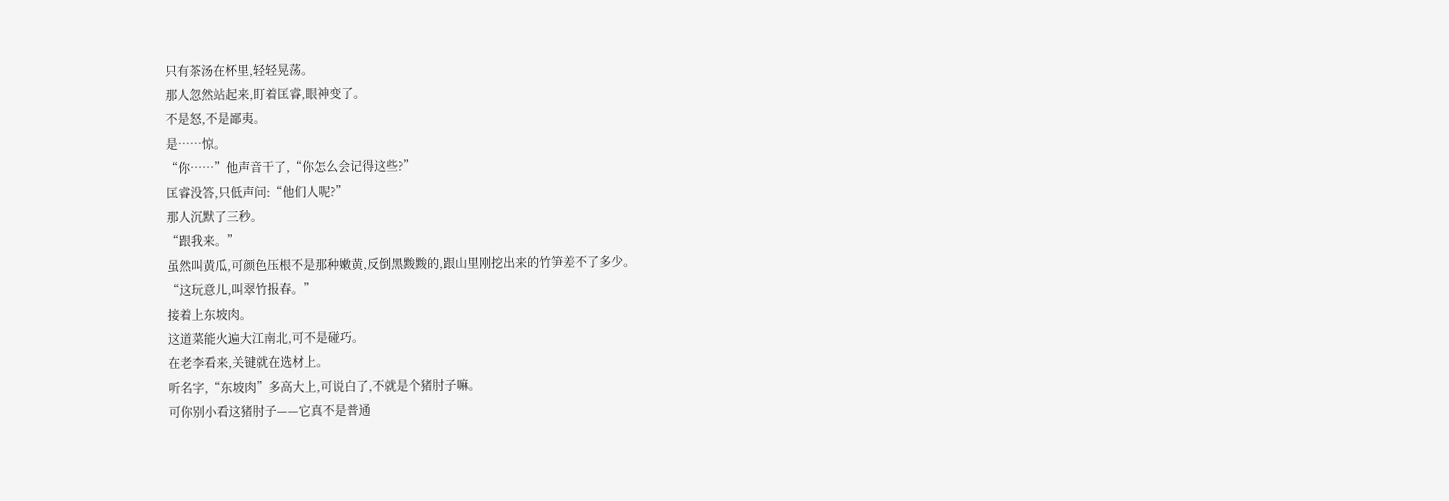只有茶汤在杯里,轻轻晃荡。
那人忽然站起来,盯着匡睿,眼神变了。
不是怒,不是鄙夷。
是……惊。
“你……”他声音干了,“你怎么会记得这些?”
匡睿没答,只低声问:“他们人呢?”
那人沉默了三秒。
“跟我来。”
虽然叫黄瓜,可颜色压根不是那种嫩黄,反倒黑黢黢的,跟山里刚挖出来的竹笋差不了多少。
“这玩意儿,叫翠竹报春。”
接着上东坡肉。
这道菜能火遍大江南北,可不是碰巧。
在老李看来,关键就在选材上。
听名字,“东坡肉”多高大上,可说白了,不就是个猪肘子嘛。
可你别小看这猪肘子——它真不是普通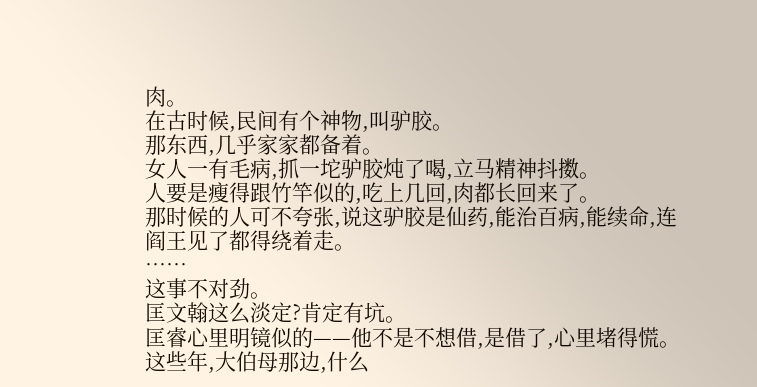肉。
在古时候,民间有个神物,叫驴胶。
那东西,几乎家家都备着。
女人一有毛病,抓一坨驴胶炖了喝,立马精神抖擞。
人要是瘦得跟竹竿似的,吃上几回,肉都长回来了。
那时候的人可不夸张,说这驴胶是仙药,能治百病,能续命,连阎王见了都得绕着走。
……
这事不对劲。
匡文翰这么淡定?肯定有坑。
匡睿心里明镜似的——他不是不想借,是借了,心里堵得慌。
这些年,大伯母那边,什么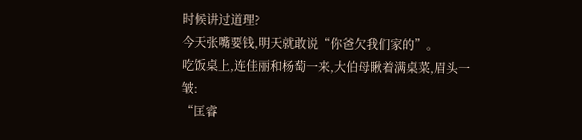时候讲过道理?
今天张嘴要钱,明天就敢说“你爸欠我们家的”。
吃饭桌上,连佳丽和杨萄一来,大伯母瞅着满桌菜,眉头一皱:
“匡睿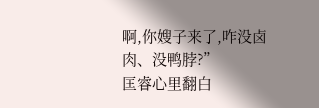啊,你嫂子来了,咋没卤肉、没鸭脖?”
匡睿心里翻白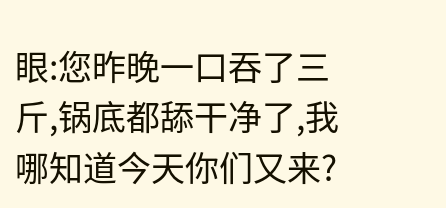眼:您昨晚一口吞了三斤,锅底都舔干净了,我哪知道今天你们又来?